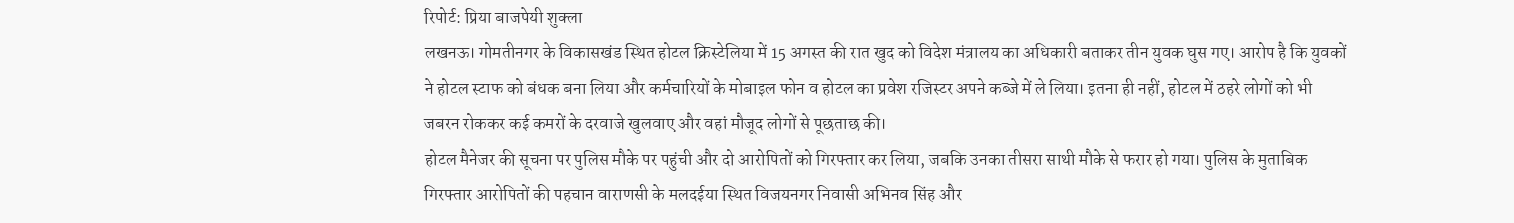रिपोर्ट: प्रिया बाजपेयी शुक्ला
लखनऊ। गोमतीनगर के विकासखंड स्थित होटल क्रिस्टेलिया में 15 अगस्त की रात खुद को विदेश मंत्रालय का अधिकारी बताकर तीन युवक घुस गए। आरोप है कि युवकों ने होटल स्टाफ को बंधक बना लिया और कर्मचारियों के मोबाइल फोन व होटल का प्रवेश रजिस्टर अपने कब्जे में ले लिया। इतना ही नहीं, होटल में ठहरे लोगों को भी जबरन रोककर कई कमरों के दरवाजे खुलवाए और वहां मौजूद लोगों से पूछताछ की।
होटल मैनेजर की सूचना पर पुलिस मौके पर पहुंची और दो आरोपितों को गिरफ्तार कर लिया, जबकि उनका तीसरा साथी मौके से फरार हो गया। पुलिस के मुताबिक गिरफ्तार आरोपितों की पहचान वाराणसी के मलदईया स्थित विजयनगर निवासी अभिनव सिंह और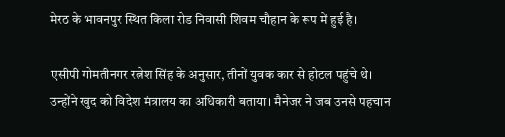मेरठ के भावनपुर स्थित किला रोड निवासी शिवम चौहान के रूप में हुई है।

एसीपी गोमतीनगर रत्नेश सिंह के अनुसार, तीनों युवक कार से होटल पहुंचे थे। उन्होंने खुद को विदेश मंत्रालय का अधिकारी बताया। मैनेजर ने जब उनसे पहचान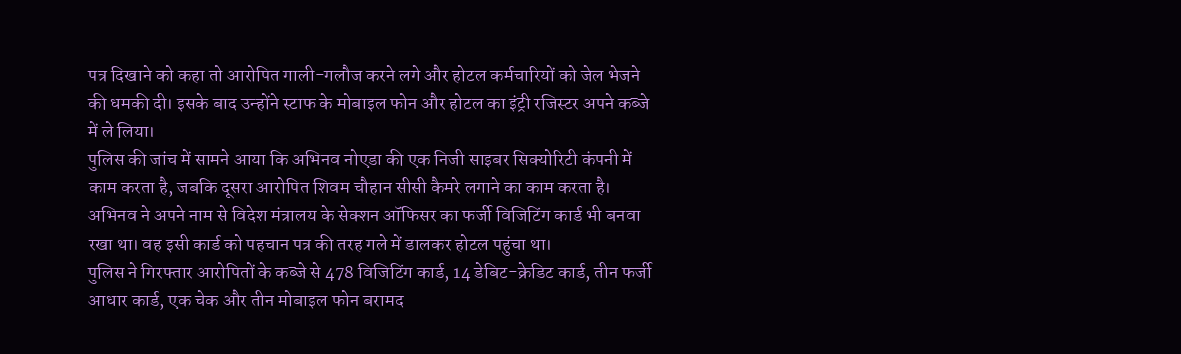पत्र दिखाने को कहा तो आरोपित गाली-गलौज करने लगे और होटल कर्मचारियों को जेल भेजने की धमकी दी। इसके बाद उन्होंने स्टाफ के मोबाइल फोन और होटल का इंट्री रजिस्टर अपने कब्जे में ले लिया।
पुलिस की जांच में सामने आया कि अभिनव नोएडा की एक निजी साइबर सिक्योरिटी कंपनी में काम करता है, जबकि दूसरा आरोपित शिवम चौहान सीसी कैमरे लगाने का काम करता है। अभिनव ने अपने नाम से विदेश मंत्रालय के सेक्शन ऑफिसर का फर्जी विजिटिंग कार्ड भी बनवा रखा था। वह इसी कार्ड को पहचान पत्र की तरह गले में डालकर होटल पहुंचा था।
पुलिस ने गिरफ्तार आरोपितों के कब्जे से 478 विजिटिंग कार्ड, 14 डेबिट-क्रेडिट कार्ड, तीन फर्जी आधार कार्ड, एक चेक और तीन मोबाइल फोन बरामद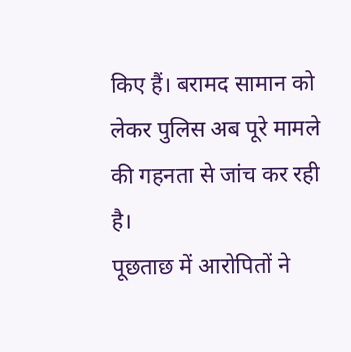किए हैं। बरामद सामान को लेकर पुलिस अब पूरे मामले की गहनता से जांच कर रही है।
पूछताछ में आरोपितों ने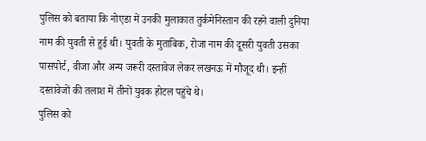पुलिस को बताया कि नोएडा में उनकी मुलाकात तुर्कमेनिस्तान की रहने वाली दुनिया नाम की युवती से हुई थी। युवती के मुताबिक, रोजा नाम की दूसरी युवती उसका पासपोर्ट, वीजा और अन्य जरूरी दस्तावेज लेकर लखनऊ में मौजूद थी। इन्हीं दस्तावेजों की तलाश में तीनों युवक होटल पहुंचे थे।
पुलिस को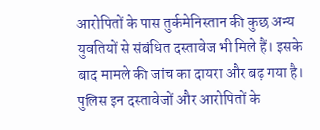आरोपितों के पास तुर्कमेनिस्तान की कुछ अन्य युवतियों से संबंधित दस्तावेज भी मिले हैं। इसके बाद मामले की जांच का दायरा और बढ़ गया है। पुलिस इन दस्तावेजों और आरोपितों के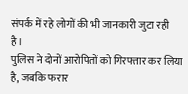संपर्क में रहे लोगों की भी जानकारी जुटा रही है।
पुलिस ने दोनों आरोपितों को गिरफ्तार कर लिया है, जबकि फरार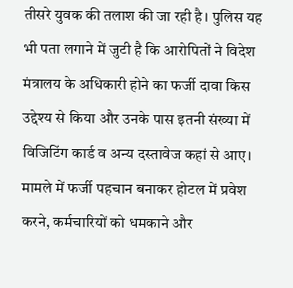तीसरे युवक की तलाश की जा रही है। पुलिस यह भी पता लगाने में जुटी है कि आरोपितों ने विदेश मंत्रालय के अधिकारी होने का फर्जी दावा किस उद्देश्य से किया और उनके पास इतनी संख्या में विजिटिंग कार्ड व अन्य दस्तावेज कहां से आए।
मामले में फर्जी पहचान बनाकर होटल में प्रवेश करने, कर्मचारियों को धमकाने और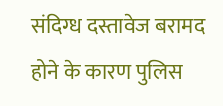संदिग्ध दस्तावेज बरामद होने के कारण पुलिस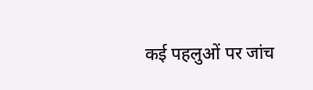कई पहलुओं पर जांच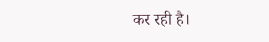कर रही है।